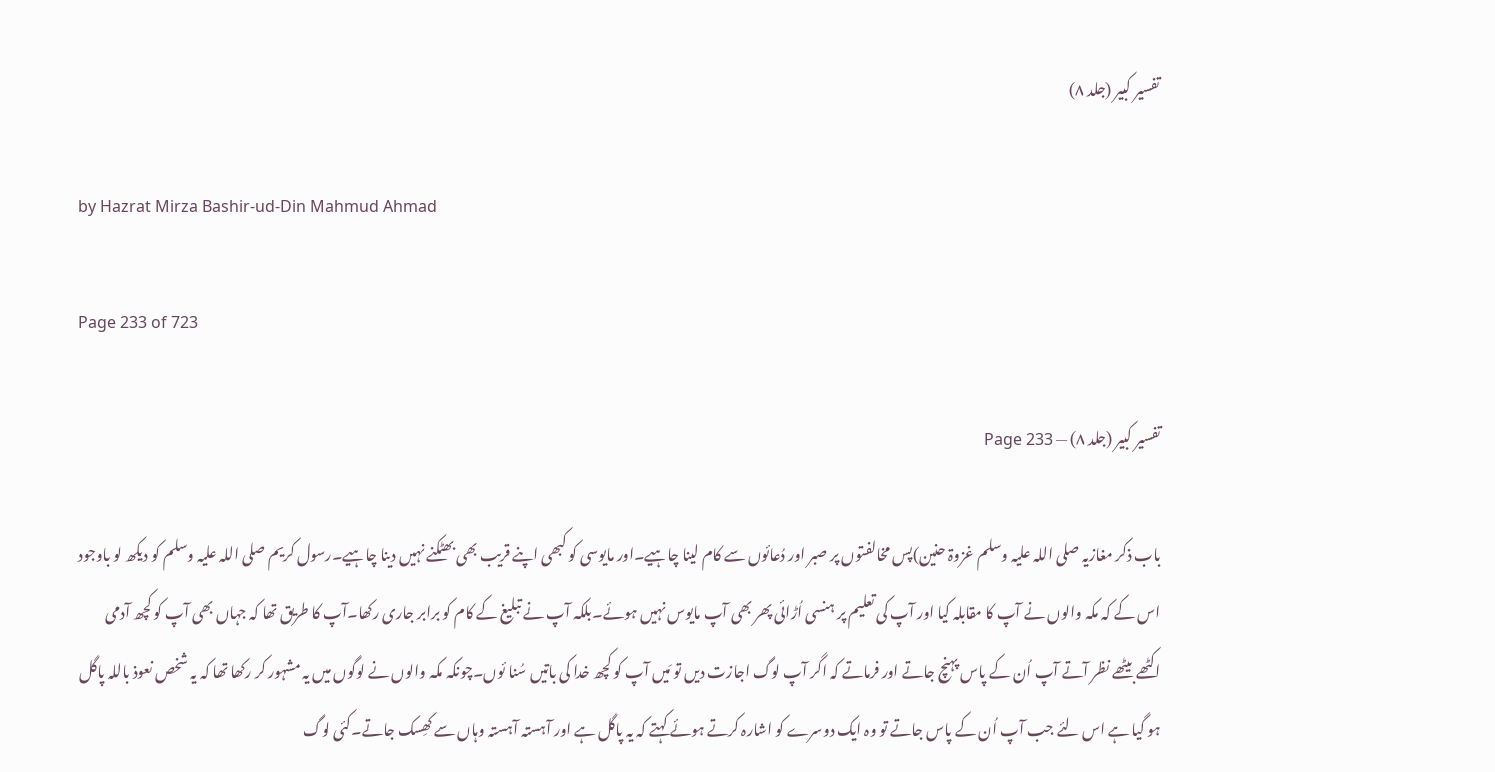تفسیر کبیر (جلد ۸)

by Hazrat Mirza Bashir-ud-Din Mahmud Ahmad

Page 233 of 723

تفسیر کبیر (جلد ۸) — Page 233

باب ذکر مغازیہ صلی اللہ علیہ وسلم غزوۃ حنین)پس مخالفتوں پر صبر اور دُعائوں سے کام لینا چاہیے۔اور مایوسی کو کبھی اپنے قریب بھی بھٹکنے نہیں دینا چاہیے۔رسول کریم صلی اللہ علیہ وسلم کو دیکھ لو باوجود اس کے کہ مکہ والوں نے آپ کا مقابلہ کیا اور آپ کی تعلیم پر ہنسی اُڑائی پھر بھی آپ مایوس نہیں ہوئے۔بلکہ آپ نے تبلیغ کے کام کو برابر جاری رکھا۔آپ کا طریق تھا کہ جہاں بھی آپ کو کچھ آدمی اکٹھے بیٹھے نظر آتے آپ اُن کے پاس پہنچ جاتے اور فرماتے کہ اگر آپ لوگ اجازت دیں تو مَیں آپ کو کچھ خدا کی باتیں سُنا ئوں۔چونکہ مکہ والوں نے لوگوں میں یہ مشہور کر رکھا تھا کہ یہ شخص نعوذ باللہ پاگل ہو گیا ہے اس لئے جب آپ اُن کے پاس جاتے تو وہ ایک دوسرے کو اشارہ کرتے ہوئے کہتے کہ یہ پاگل ہے اور آہستہ آہستہ وہاں سے کھِسک جاتے۔کئی لوگ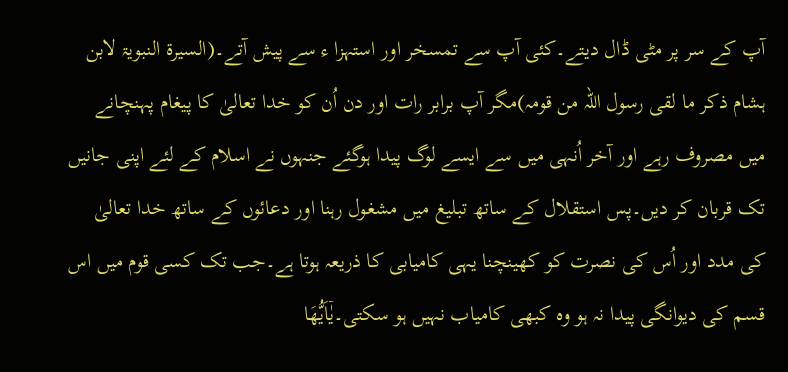آپ کے سر پر مٹی ڈال دیتے۔کئی آپ سے تمسخر اور استہزا ء سے پیش آتے۔(السیرۃ النبویۃ لابن ہشام ذکر ما لقی رسول اللہ من قومہ)مگر آپ برابر رات اور دن اُن کو خدا تعالیٰ کا پیغام پہنچانے میں مصروف رہے اور آخر اُنہی میں سے ایسے لوگ پیدا ہوگئے جنہوں نے اسلام کے لئے اپنی جانیں تک قربان کر دیں۔پس استقلال کے ساتھ تبلیغ میں مشغول رہنا اور دعائوں کے ساتھ خدا تعالیٰ کی مدد اور اُس کی نصرت کو کھینچنا یہی کامیابی کا ذریعہ ہوتا ہے۔جب تک کسی قوم میں اس قسم کی دیوانگی پیدا نہ ہو وہ کبھی کامیاب نہیں ہو سکتی۔يٰۤاَيُّهَا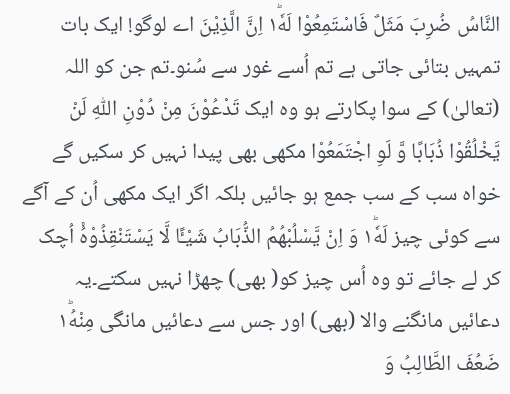النَّاسُ ضُرِبَ مَثَلٌ فَاسْتَمِعُوْا لَهٗ١ؕ اِنَّ الَّذِيْنَ اے لوگو! ایک بات تمہیں بتائی جاتی ہے تم اُسے غور سے سُنو۔تم جن کو اللہ (تعالیٰ) کے سوا پکارتے ہو وہ ایک تَدْعُوْنَ مِنْ دُوْنِ اللّٰهِ لَنْ يَّخْلُقُوْا ذُبَابًا وَّ لَوِ اجْتَمَعُوْا مکھی بھی پیدا نہیں کر سکیں گے خواہ سب کے سب جمع ہو جائیں بلکہ اگر ایک مکھی اُن کے آگے سے کوئی چیز لَهٗ١ؕ وَ اِنْ يَّسْلُبْهُمُ الذُّبَابُ شَيْـًٔا لَّا يَسْتَنْقِذُوْهُ۠ اُچک کر لے جائے تو وہ اُس چیز کو( بھی) چھڑا نہیں سکتے۔یہ دعائیں مانگنے والا (بھی) اور جس سے دعائیں مانگی مِنْهُ١ؕ ضَعُفَ الطَّالِبُ وَ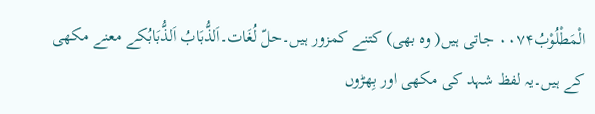الْمَطْلُوْبُ۰۰۷۴ جاتی ہیں( وہ بھی) کتنے کمزور ہیں۔حلّ لُغَات۔اَلذُّبَابُ اَلذُّبَابُکے معنے مکھی کے ہیں۔یہ لفظ شہد کی مکھی اور بِھڑوں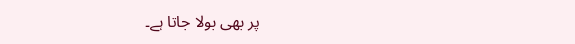پر بھی بولا جاتا ہے۔